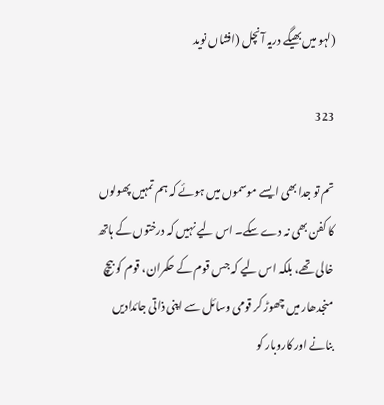(لہو میں بھیگے دریہ آنچل (افشاں نوید

323

تم تو جدا بھی ایسے موسموں میں ہوئے کہ ہم تمہیں پھولوں کا کفن بھی نہ دے سکے۔ اس لیے نہیں کہ درختوں کے ہاتھ خالی تھے، بلکہ اس لیے کہ جس قوم کے حکمران، قوم کو بیچ منجدھار میں چھوڑ کر قومی وسائل سے اپنی ذاتی جائدادیں بنانے اور کاروبار کو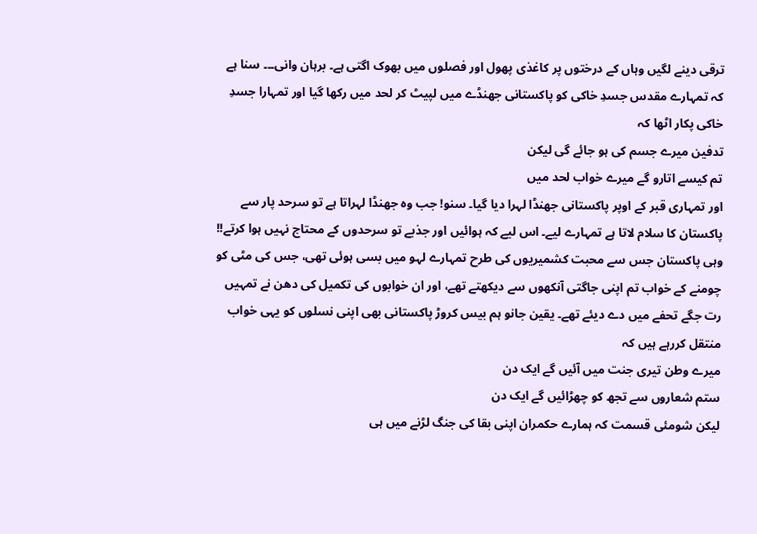ترقی دینے لگیں وہاں کے درختوں پر کاغذی پھول اور فصلوں میں بھوک اگتی ہے۔ برہان وانی۔۔۔ سنا ہے کہ تمہارے مقدس جسدِ خاکی کو پاکستانی جھنڈے میں لپیٹ کر لحد میں رکھا گیا اور تمہارا جسدِ خاکی پکار اٹھا کہ
تدفین میرے جسم کی ہو جائے گی لیکن
تم کیسے اتارو گے میرے خواب لحد میں
اور تمہاری قبر کے اوپر پاکستانی جھنڈا لہرا دیا گیا۔ سنو! جب وہ جھنڈا لہراتا ہے تو سرحد پار سے پاکستان کا سلام لاتا ہے تمہارے لیے۔ اس لیے کہ ہوائیں اور جذبے تو سرحدوں کے محتاج نہیں ہوا کرتے!! وہی پاکستان جس سے محبت کشمیریوں کی طرح تمہارے لہو میں بسی ہوئی تھی، جس کی مٹی کو چومنے کے خواب تم اپنی جاگتی آنکھوں سے دیکھتے تھے، اور ان خوابوں کی تکمیل کی دھن نے تمہیں رت جگے تحفے میں دے دیئے تھے۔ یقین جانو ہم بیس کروڑ پاکستانی بھی اپنی نسلوں کو یہی خواب منتقل کررہے ہیں کہ
میرے وطن تیری جنت میں آئیں گے ایک دن
ستم شعاروں سے تجھ کو چھڑائیں گے ایک دن
لیکن شومئی قسمت کہ ہمارے حکمران اپنی بقا کی جنگ لڑنے میں ہی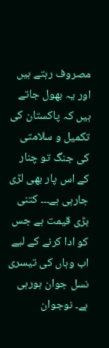مصروف رہتے ہیں اور یہ بھول جاتے ہیں کہ پاکستان کی تکمیل و سلامتی کی جنگ تو چنار کے اس پار بھی لڑی جارہی ہے۔۔۔ کتنی بڑی قیمت ہے جس کو ادا کرنے کے لیے اب وہاں کی تیسری نسل جوان ہورہی ہے۔ نوجوان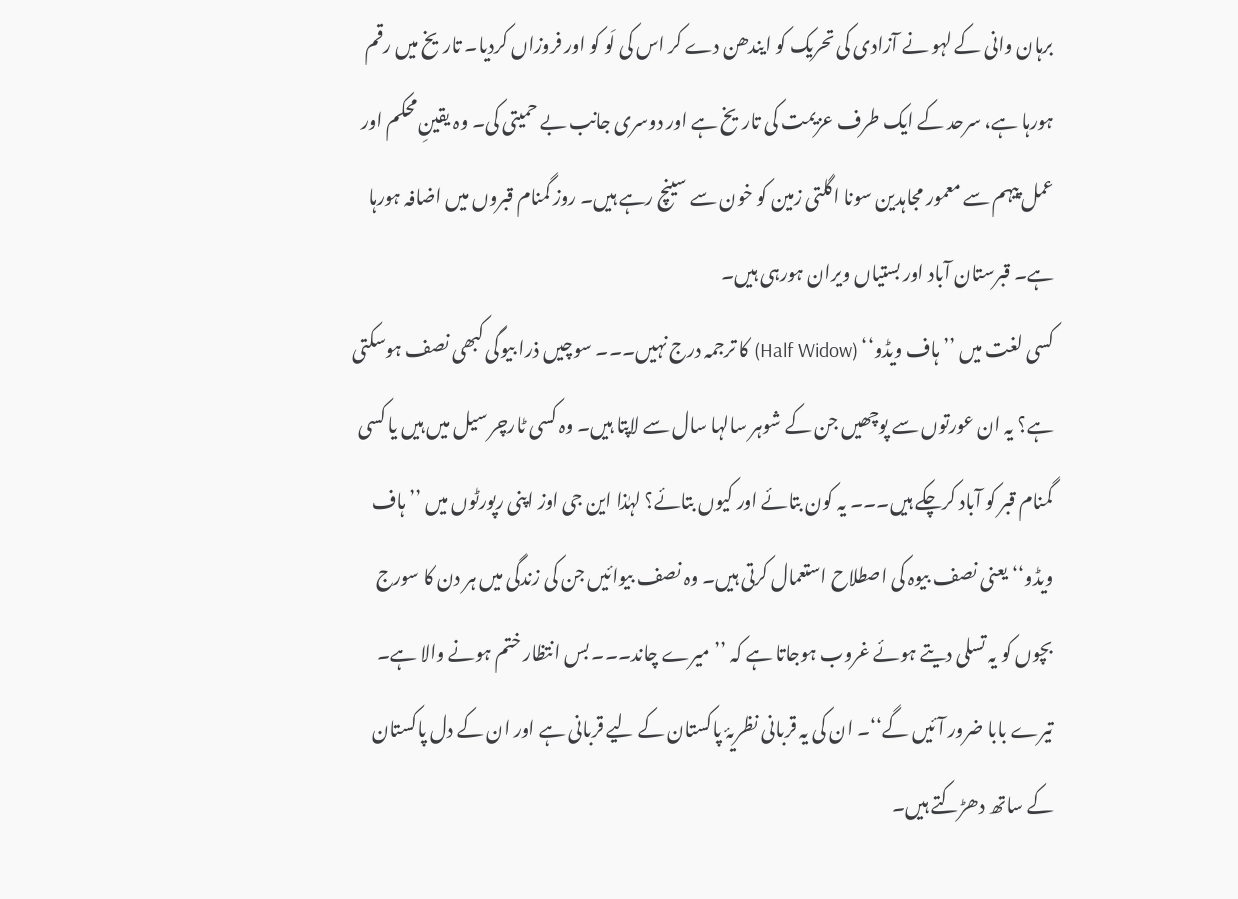برہان وانی کے لہو نے آزادی کی تحریک کو ایندھن دے کر اس کی لَو کو اور فروزاں کردیا۔ تاریخ میں رقم ہورہا ہے، سرحد کے ایک طرف عزیمت کی تاریخ ہے اور دوسری جانب بے حمیتی کی۔ وہ یقینِ محکم اور عمل پیہم سے معمور مجاہدین سونا اگلتی زمین کو خون سے سینچ رہے ہیں۔ روز گمنام قبروں میں اضافہ ہورہا ہے۔ قبرستان آباد اور بستیاں ویران ہورہی ہیں۔
کسی لغت میں ’’ہاف ویڈو‘‘ (Half Widow) کا ترجمہ درج نہیں۔۔۔ سوچیں ذرا بیوگی کبھی نصف ہوسکتی ہے؟ یہ ان عورتوں سے پوچھیں جن کے شوہر سالہا سال سے لاپتا ہیں۔ وہ کسی ٹارچر سیل میں ہیں یا کسی گمنام قبر کو آباد کرچکے ہیں۔۔۔ یہ کون بتائے اور کیوں بتائے؟ لہٰذا این جی اوز اپنی رپورٹوں میں ’’ہاف ویڈو‘‘ یعنی نصف بیوہ کی اصطلاح استعمال کرتی ہیں۔ وہ نصف بیوائیں جن کی زندگی میں ہر دن کا سورج بچوں کو یہ تسلی دیتے ہوئے غروب ہوجاتا ہے کہ ’’میرے چاند۔۔۔ بس انتظار ختم ہونے والا ہے۔ تیرے بابا ضرور آئیں گے‘‘۔ ان کی یہ قربانی نظریۂ پاکستان کے لیے قربانی ہے اور ان کے دل پاکستان کے ساتھ دھڑکتے ہیں۔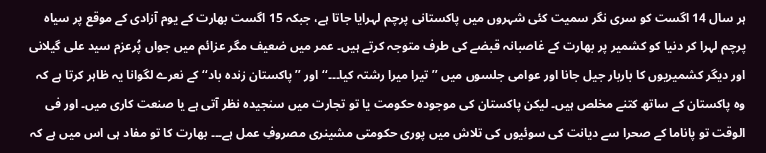ہر سال 14 اگست کو سری نگر سمیت کئی شہروں میں پاکستانی پرچم لہرایا جاتا ہے، جبکہ 15 اگست بھارت کے یوم آزادی کے موقع پر سیاہ پرچم لہرا کر دنیا کو کشمیر پر بھارت کے غاصبانہ قبضے کی طرف متوجہ کرتے ہیں۔ عمر میں ضعیف مگر عزائم میں جواں پُرعزم سید علی گیلانی اور دیگر کشمیریوں کا باربار جیل جانا اور عوامی جلسوں میں ’’تیرا میرا رشتہ کیا۔۔۔‘‘ اور ’’پاکستان زندہ باد‘‘ کے نعرے لگوانا یہ ظاہر کرتا ہے کہ وہ پاکستان کے ساتھ کتنے مخلص ہیں۔ لیکن پاکستان کی موجودہ حکومت یا تو تجارت میں سنجیدہ نظر آتی ہے یا صنعت کاری میں۔ اور فی الوقت تو پاناما کے صحرا سے دیانت کی سوئیوں کی تلاش میں پوری حکومتی مشینری مصروفِ عمل ہے۔۔۔ بھارت کا تو مفاد ہی اس میں ہے کہ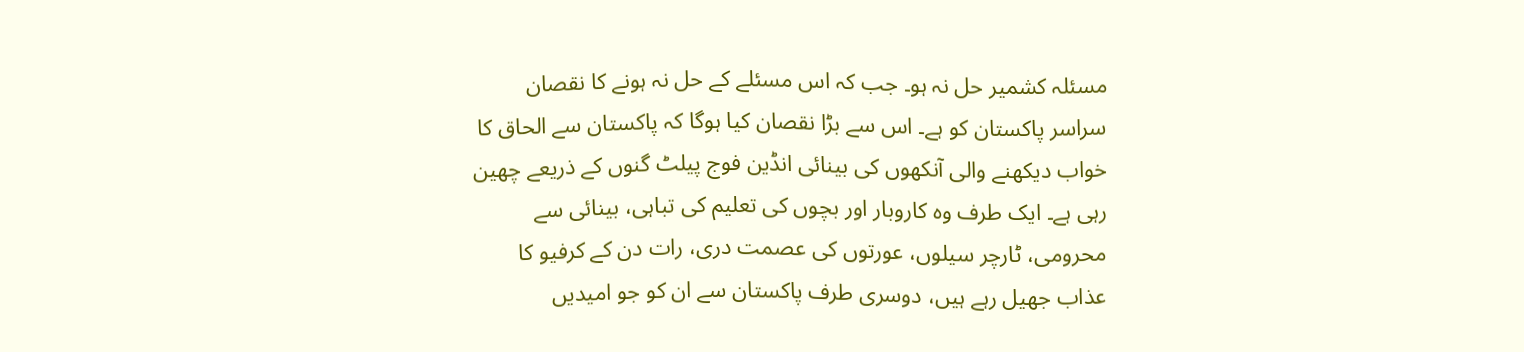مسئلہ کشمیر حل نہ ہو۔ جب کہ اس مسئلے کے حل نہ ہونے کا نقصان سراسر پاکستان کو ہے۔ اس سے بڑا نقصان کیا ہوگا کہ پاکستان سے الحاق کا خواب دیکھنے والی آنکھوں کی بینائی انڈین فوج پیلٹ گنوں کے ذریعے چھین رہی ہے۔ ایک طرف وہ کاروبار اور بچوں کی تعلیم کی تباہی، بینائی سے محرومی، ٹارچر سیلوں، عورتوں کی عصمت دری، رات دن کے کرفیو کا عذاب جھیل رہے ہیں، دوسری طرف پاکستان سے ان کو جو امیدیں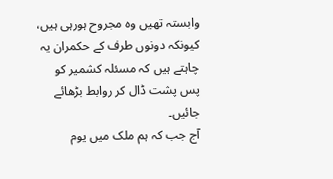وابستہ تھیں وہ مجروح ہورہی ہیں، کیونکہ دونوں طرف کے حکمران یہ چاہتے ہیں کہ مسئلہ کشمیر کو پس پشت ڈال کر روابط بڑھائے جائیں۔
آج جب کہ ہم ملک میں یوم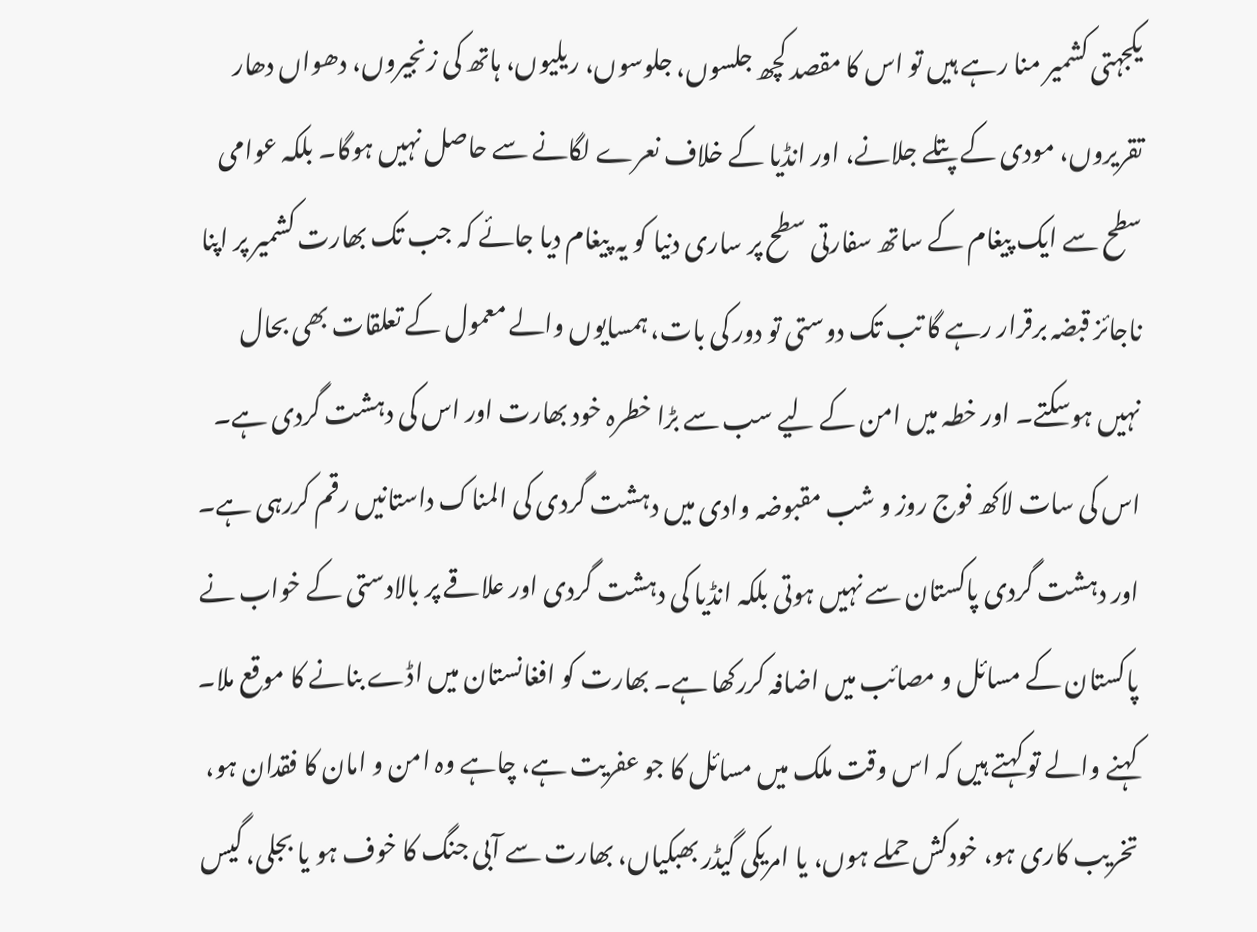یکجہتی کشمیر منا رہے ہیں تو اس کا مقصد کچھ جلسوں، جلوسوں، ریلیوں، ہاتھ کی زنجیروں، دھواں دھار تقریروں، مودی کے پتلے جلانے، اور انڈیا کے خلاف نعرے لگانے سے حاصل نہیں ہوگا۔ بلکہ عوامی سطح سے ایک پیغام کے ساتھ سفارتی سطح پر ساری دنیا کو یہ پیغام دیا جائے کہ جب تک بھارت کشمیر پر اپنا ناجائز قبضہ برقرار رہے گا تب تک دوستی تو دور کی بات، ہمسایوں والے معمول کے تعلقات بھی بحال نہیں ہوسکتے۔ اور خطہ میں امن کے لیے سب سے بڑا خطرہ خود بھارت اور اس کی دہشت گردی ہے۔ اس کی سات لاکھ فوج روز و شب مقبوضہ وادی میں دہشت گردی کی المناک داستانیں رقم کررہی ہے۔ اور دہشت گردی پاکستان سے نہیں ہوتی بلکہ انڈیا کی دہشت گردی اور علاقے پر بالادستی کے خواب نے پاکستان کے مسائل و مصائب میں اضافہ کررکھا ہے۔ بھارت کو افغانستان میں اڈے بنانے کا موقع ملا۔ کہنے والے تو کہتے ہیں کہ اس وقت ملک میں مسائل کا جو عفریت ہے، چاہے وہ امن و امان کا فقدان ہو، تخریب کاری ہو، خودکش حملے ہوں، یا امریکی گیڈر بھبکیاں، بھارت سے آبی جنگ کا خوف ہو یا بجلی، گیس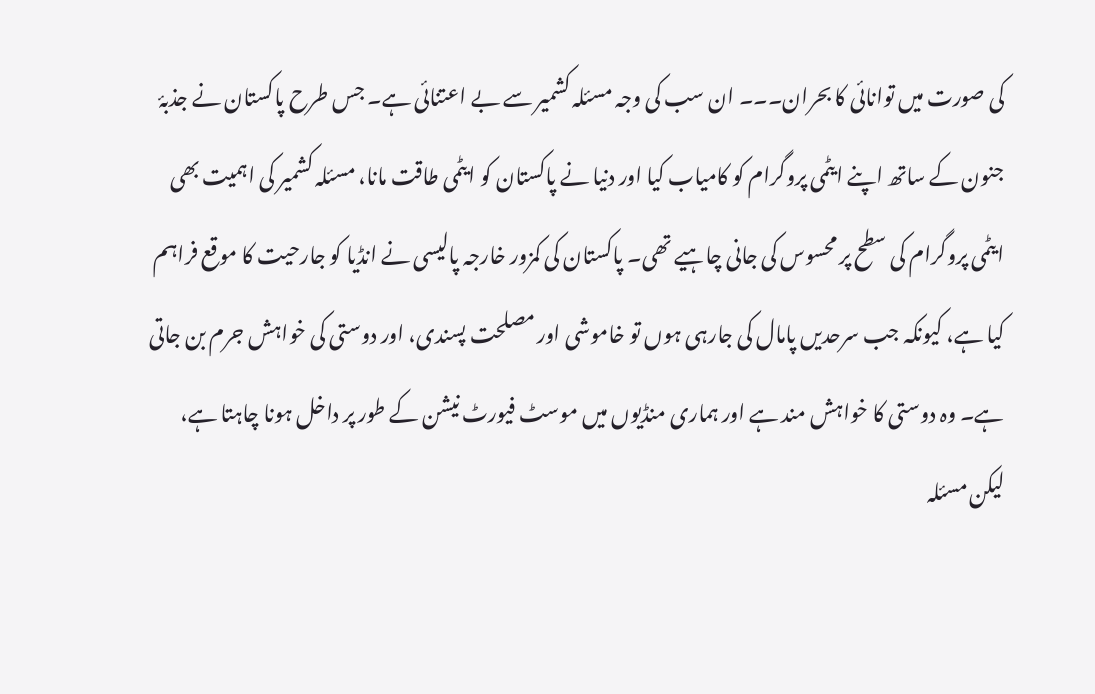کی صورت میں توانائی کا بحران۔۔۔ ان سب کی وجہ مسئلہ کشمیر سے بے اعتنائی ہے۔ جس طرح پاکستان نے جذبۂ جنون کے ساتھ اپنے ایٹمی پروگرام کو کامیاب کیا اور دنیا نے پاکستان کو ایٹمی طاقت مانا، مسئلہ کشمیر کی اہمیت بھی ایٹمی پروگرام کی سطح پر محسوس کی جانی چاہیے تھی۔ پاکستان کی کمزور خارجہ پالیسی نے انڈیا کو جارحیت کا موقع فراہم کیا ہے، کیونکہ جب سرحدیں پامال کی جارہی ہوں تو خاموشی اور مصلحت پسندی، اور دوستی کی خواہش جرم بن جاتی ہے۔ وہ دوستی کا خواہش مند ہے اور ہماری منڈیوں میں موسٹ فیورٹ نیشن کے طور پر داخل ہونا چاہتا ہے، لیکن مسئلہ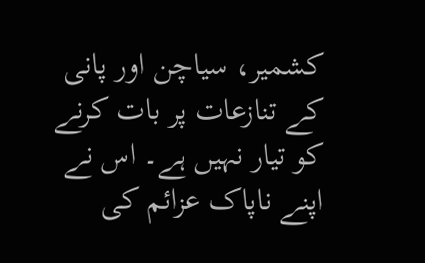کشمیر، سیاچن اور پانی کے تنازعات پر بات کرنے کو تیار نہیں ہے۔ اس نے اپنے ناپاک عزائم کی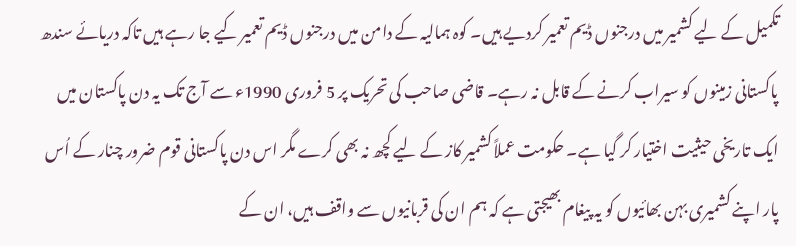تکمیل کے لیے کشمیر میں درجنوں ڈیم تعمیر کردیے ہیں۔ کوہ ہمالیہ کے دامن میں درجنوں ڈیم تعمیر کیے جا رہے ہیں تاکہ دریائے سندھ پاکستانی زمینوں کو سیراب کرنے کے قابل نہ رہے۔ قاضی صاحب کی تحریک پر 5 فروری 1990ء سے آج تک یہ دن پاکستان میں ایک تاریخی حیثیت اختیار کر گیا ہے۔ حکومت عملاً کشمیر کاز کے لیے کچھ نہ بھی کرے مگر اس دن پاکستانی قوم ضرور چنار کے اُس پار اپنے کشمیری بہن بھائیوں کو یہ پیغام بھیجتی ہے کہ ہم ان کی قربانیوں سے واقف ہیں، ان کے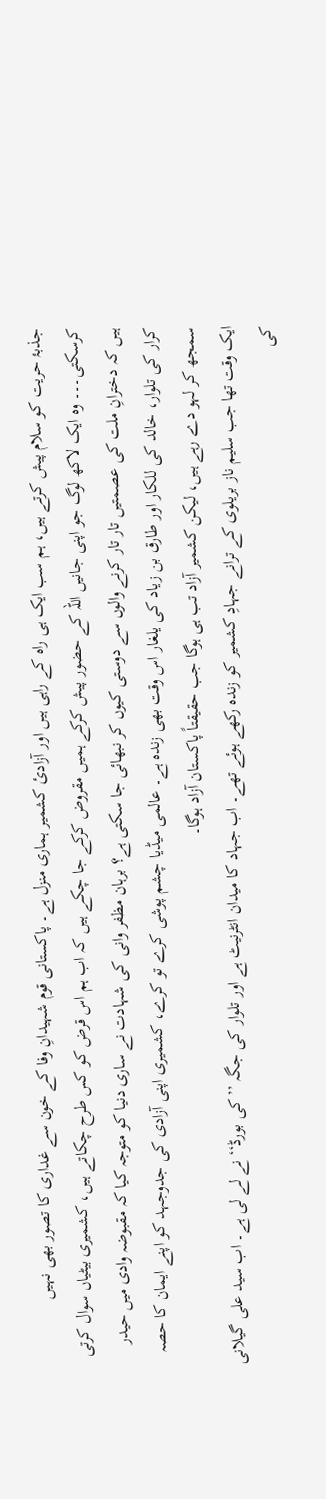جذبۂ حریت کو سلام پیش کرتے ہیں، ہم سب ایک ہی راہ کے راہی ہیں اور آزادئ کشمیر ہماری منزل ہے۔ پاکستانی قوم شہیدانِ وفا کے خون سے غداری کا تصور بھی نہیں کرسکتی۔۔۔ وہ ایک لاکھ لوگ جو اپنی جانیں اللہ کے حضور پیش کرکے ہمیں مقروض کرکے جا چکے ہیں کہ اب ہم اس قرض کو کس طرح چکاتے ہیں، کشمیری بیٹیاں سوال کرتی ہیں کہ دخترانِ ملت کی عصمتیں تار تار کرنے والوں سے دوستی کیوں کر نبھائی جا سکتی ہے؟ برہان مظفر وانی کی شہادت نے ساری دنیا کو متوجہ کیا کہ مقبوضہ وادی میں حیدر کرار کی تلوار، خالد کی للکار اور طارق بن زیاد کی یلغار اس وقت بھی زندہ ہے۔ عالمی میڈیا چشم پوشی کرے تو کرے، کشمیری اپنی آزادی کی جدوجہد کو اپنے ایمان کا حصہ سمجھ کر لہو دے رہے ہیں، لیکن کشمیر آزاد تب ہی ہوگا جب حقیقتاً پاکستان آزاد ہوگا۔
ایک وقت تھا جب سلیم ناز بریلوی کے ترانے جہادِ کشمیر کو زندہ رکھے ہوئے تھے۔ اب جہاد کا میدان انٹرنیٹ ہے اور تلوار کی جگہ ’’کی بورڈ‘‘ نے لے لی ہے۔ اب سید علی گیلانی کی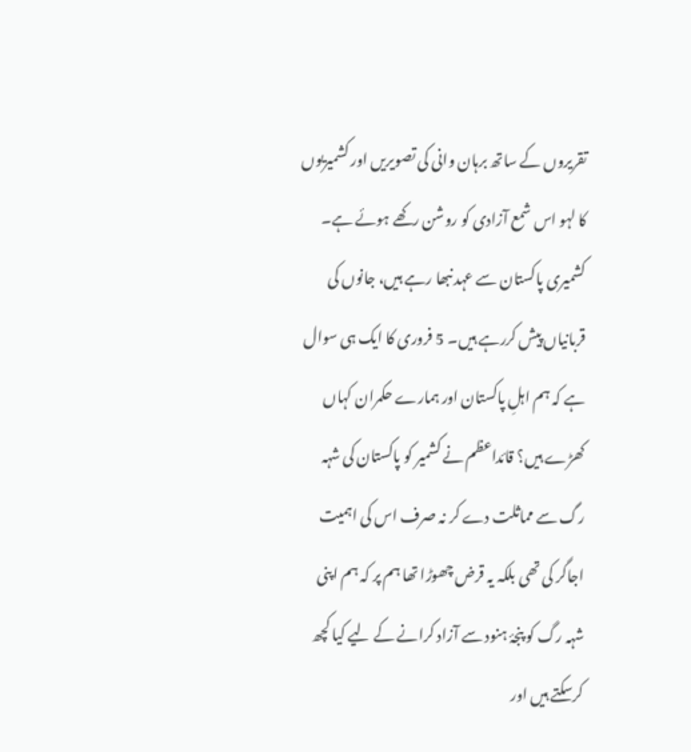تقریروں کے ساتھ برہان وانی کی تصویریں اور کشمیریوں کا لہو اس شمع آزادی کو روشن رکھے ہوئے ہے۔ کشمیری پاکستان سے عہد نبھا رہے ہیں، جانوں کی قربانیاں پیش کررہے ہیں۔ 5 فروری کا ایک ہی سوال ہے کہ ہم اہلِ پاکستان اور ہمارے حکمران کہاں کھڑے ہیں؟ قائداعظم نے کشمیر کو پاکستان کی شہہ رگ سے مماثلت دے کر نہ صرف اس کی اہمیت اجاگر کی تھی بلکہ یہ قرض چھوڑا تھا ہم پر کہ ہم اپنی شہہ رگ کو پنجۂ ہنود سے آزاد کرانے کے لیے کیا کچھ کرسکتے ہیں اور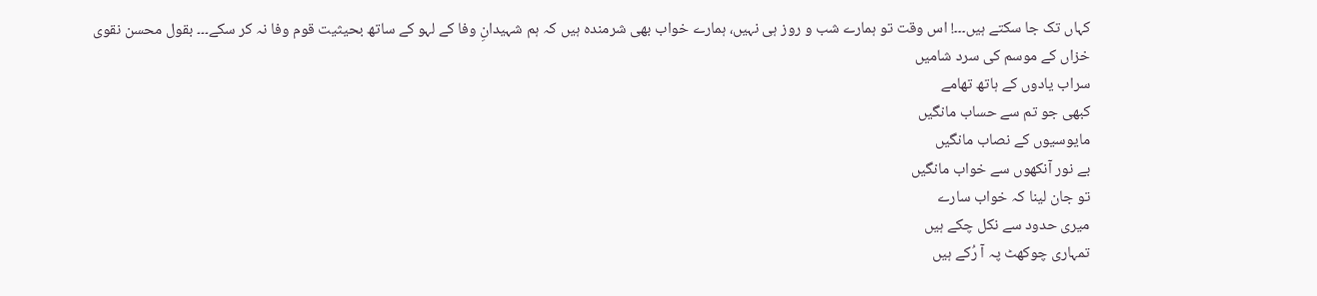کہاں تک جا سکتے ہیں۔۔۔! اس وقت تو ہمارے شب و روز ہی نہیں، ہمارے خواب بھی شرمندہ ہیں کہ ہم شہیدانِ وفا کے لہو کے ساتھ بحیثیت قوم وفا نہ کر سکے۔۔۔ بقول محسن نقوی
خزاں کے موسم کی سرد شامیں
سراب یادوں کے ہاتھ تھامے
کبھی جو تم سے حساب مانگیں
مایوسیوں کے نصاب مانگیں
بے نور آنکھوں سے خواب مانگیں
تو جان لینا کہ خواب سارے
میری حدود سے نکل چکے ہیں
تمہاری چوکھٹ پہ آ رُکے ہیں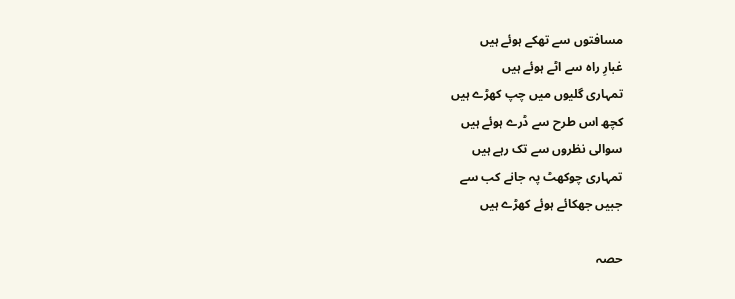مسافتوں سے تھکے ہوئے ہیں
غبارِ راہ سے اٹے ہوئے ہیں
تمہاری گلیوں میں چپ کھڑے ہیں
کچھ اس طرح سے ڈرے ہوئے ہیں
سوالی نظروں سے تک رہے ہیں
تمہاری چوکھٹ پہ جانے کب سے
جبیں جھکائے ہوئے کھڑے ہیں

حصہ